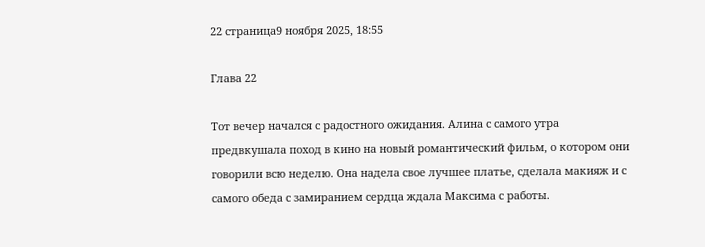22 страница9 ноября 2025, 18:55

Глава 22

Тот вечер начался с радостного ожидания. Алина с самого утра предвкушала поход в кино на новый романтический фильм, о котором они говорили всю неделю. Она надела свое лучшее платье, сделала макияж и с самого обеда с замиранием сердца ждала Максима с работы.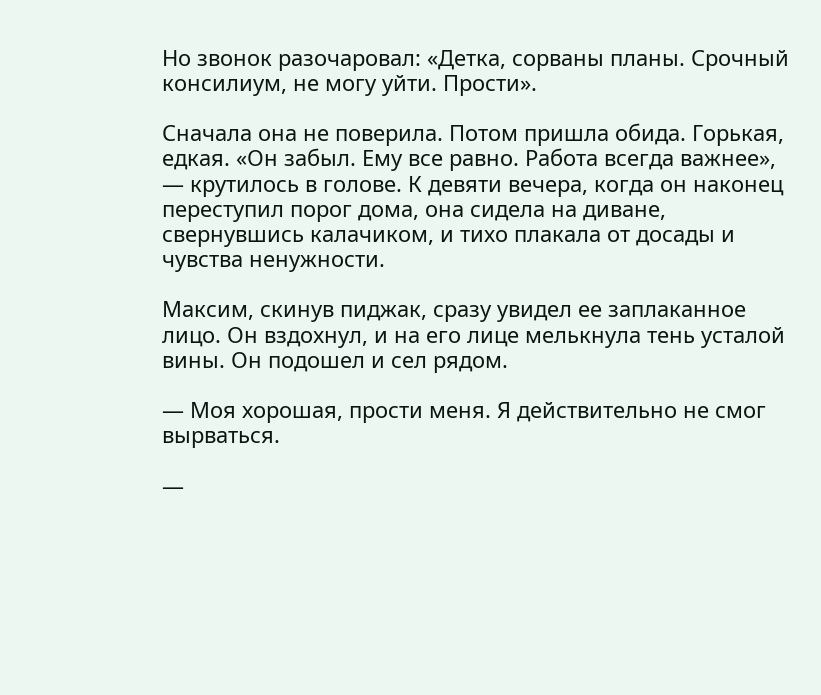Но звонок разочаровал: «Детка, сорваны планы. Срочный консилиум, не могу уйти. Прости».

Сначала она не поверила. Потом пришла обида. Горькая, едкая. «Он забыл. Ему все равно. Работа всегда важнее», — крутилось в голове. К девяти вечера, когда он наконец переступил порог дома, она сидела на диване, свернувшись калачиком, и тихо плакала от досады и чувства ненужности.

Максим, скинув пиджак, сразу увидел ее заплаканное лицо. Он вздохнул, и на его лице мелькнула тень усталой вины. Он подошел и сел рядом.

— Моя хорошая, прости меня. Я действительно не смог вырваться.

—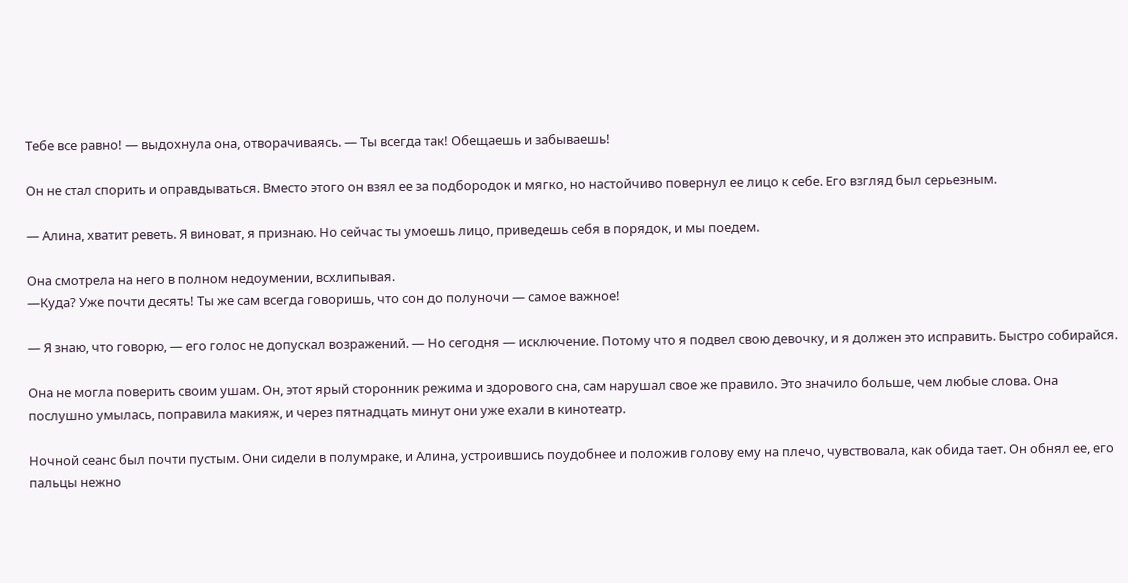Тебе все равно! — выдохнула она, отворачиваясь. — Ты всегда так! Обещаешь и забываешь!

Он не стал спорить и оправдываться. Вместо этого он взял ее за подбородок и мягко, но настойчиво повернул ее лицо к себе. Его взгляд был серьезным.

— Алина, хватит реветь. Я виноват, я признаю. Но сейчас ты умоешь лицо, приведешь себя в порядок, и мы поедем.

Она смотрела на него в полном недоумении, всхлипывая.
—Куда? Уже почти десять! Ты же сам всегда говоришь, что сон до полуночи — самое важное!

— Я знаю, что говорю, — его голос не допускал возражений. — Но сегодня — исключение. Потому что я подвел свою девочку, и я должен это исправить. Быстро собирайся.

Она не могла поверить своим ушам. Он, этот ярый сторонник режима и здорового сна, сам нарушал свое же правило. Это значило больше, чем любые слова. Она послушно умылась, поправила макияж, и через пятнадцать минут они уже ехали в кинотеатр.

Ночной сеанс был почти пустым. Они сидели в полумраке, и Алина, устроившись поудобнее и положив голову ему на плечо, чувствовала, как обида тает. Он обнял ее, его пальцы нежно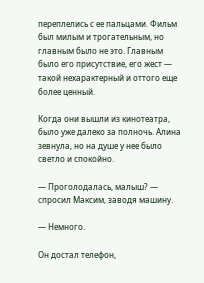переплелись с ее пальцами. Фильм был милым и трогательным, но главным было не это. Главным было его присутствие, его жест — такой нехарактерный и оттого еще более ценный.

Когда они вышли из кинотеатра, было уже далеко за полночь. Алина зевнула, но на душе у нее было светло и спокойно.

— Проголодалась, малыш? — спросил Максим, заводя машину.

— Немного.

Он достал телефон,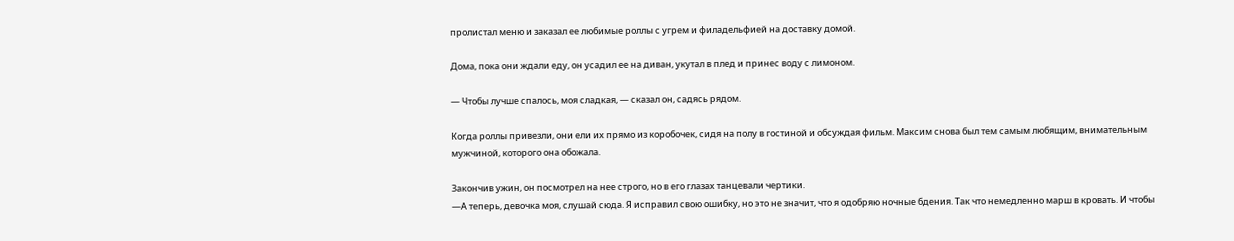пролистал меню и заказал ее любимые роллы с угрем и филадельфией на доставку домой.

Дома, пока они ждали еду, он усадил ее на диван, укутал в плед и принес воду с лимоном.

— Чтобы лучше спалось, моя сладкая, — сказал он, садясь рядом.

Когда роллы привезли, они ели их прямо из коробочек, сидя на полу в гостиной и обсуждая фильм. Максим снова был тем самым любящим, внимательным мужчиной, которого она обожала.

Закончив ужин, он посмотрел на нее строго, но в его глазах танцевали чертики.
—А теперь, девочка моя, слушай сюда. Я исправил свою ошибку, но это не значит, что я одобряю ночные бдения. Так что немедленно марш в кровать. И чтобы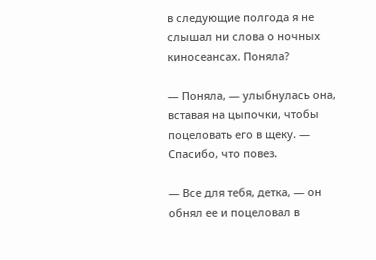в следующие полгода я не слышал ни слова о ночных киносеансах. Поняла?

— Поняла, — улыбнулась она, вставая на цыпочки, чтобы поцеловать его в щеку. — Спасибо, что повез.

— Все для тебя, детка, — он обнял ее и поцеловал в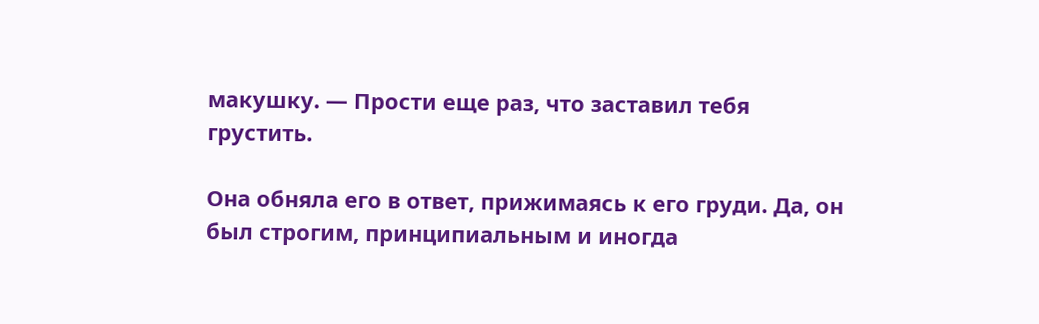макушку. — Прости еще раз, что заставил тебя грустить.

Она обняла его в ответ, прижимаясь к его груди. Да, он был строгим, принципиальным и иногда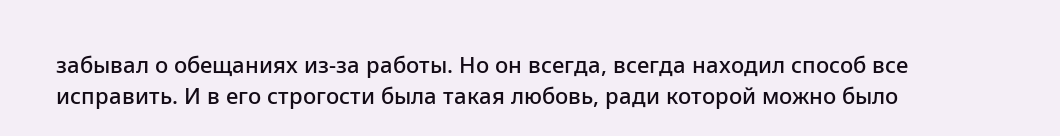забывал о обещаниях из-за работы. Но он всегда, всегда находил способ все исправить. И в его строгости была такая любовь, ради которой можно было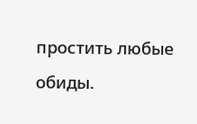простить любые обиды.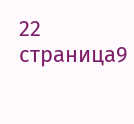22 страница9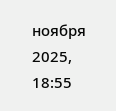ноября 2025, 18:55